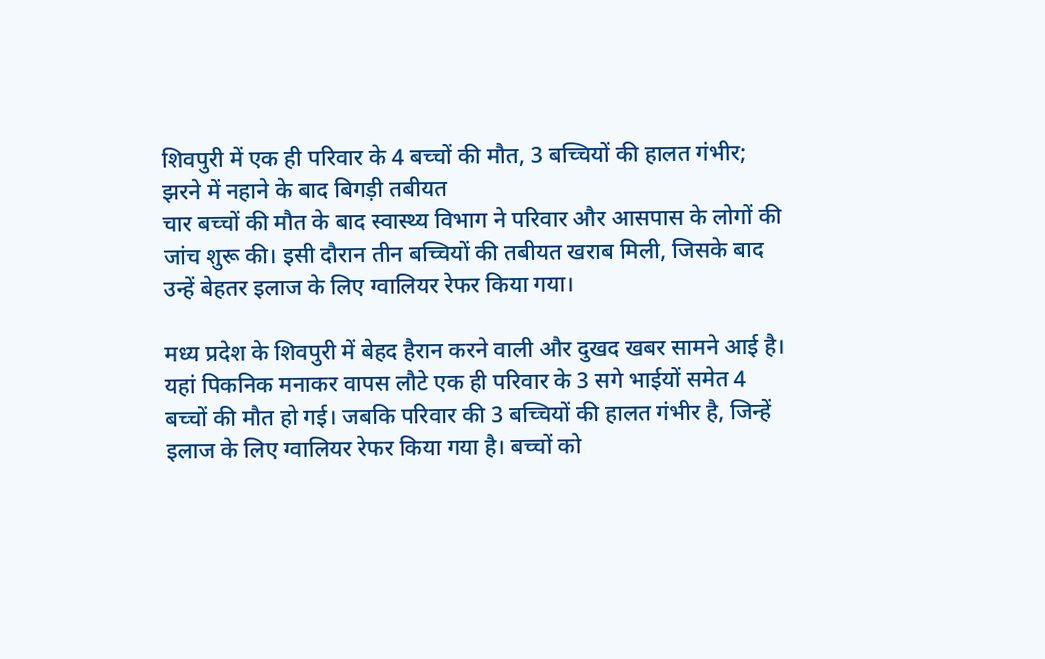शिवपुरी में एक ही परिवार के 4 बच्चों की मौत, 3 बच्चियों की हालत गंभीर; झरने में नहाने के बाद बिगड़ी तबीयत
चार बच्चों की मौत के बाद स्वास्थ्य विभाग ने परिवार और आसपास के लोगों की जांच शुरू की। इसी दौरान तीन बच्चियों की तबीयत खराब मिली, जिसके बाद उन्हें बेहतर इलाज के लिए ग्वालियर रेफर किया गया।

मध्य प्रदेश के शिवपुरी में बेहद हैरान करने वाली और दुखद खबर सामने आई है। यहां पिकनिक मनाकर वापस लौटे एक ही परिवार के 3 सगे भाईयों समेत 4 बच्चों की मौत हो गई। जबकि परिवार की 3 बच्चियों की हालत गंभीर है, जिन्हें इलाज के लिए ग्वालियर रेफर किया गया है। बच्चों को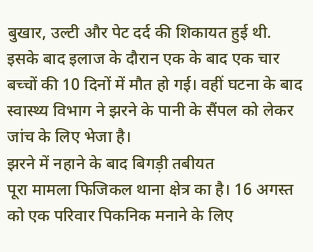बुखार, उल्टी और पेट दर्द की शिकायत हुई थी. इसके बाद इलाज के दौरान एक के बाद एक चार बच्चों की 10 दिनों में मौत हो गई। वहीं घटना के बाद स्वास्थ्य विभाग ने झरने के पानी के सैंपल को लेकर जांच के लिए भेजा है।
झरने में नहाने के बाद बिगड़ी तबीयत
पूरा मामला फिजिकल थाना क्षेत्र का है। 16 अगस्त को एक परिवार पिकनिक मनाने के लिए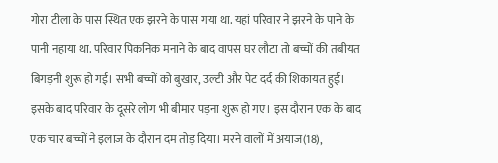गोरा टीला के पास स्थित एक झरने के पास गया था. यहां परिवार ने झरने के पाने के पानी नहाया था. परिवार पिकनिक मनाने के बाद वापस घर लौटा तो बच्चों की तबीयत बिगड़नी शुरू हो गई। सभी बच्चों को बुखार, उल्टी और पेट दर्द की शिकायत हुई। इसके बाद परिवार के दूसरे लोग भी बीमार पड़ना शुरू हो गए। इस दौरान एक के बाद एक चार बच्चों ने इलाज के दौरान दम तोड़ दिया। मरने वालों में अयाज(18),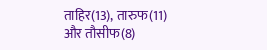ताहिर(13), तारुफ(11) और तौसीफ(8)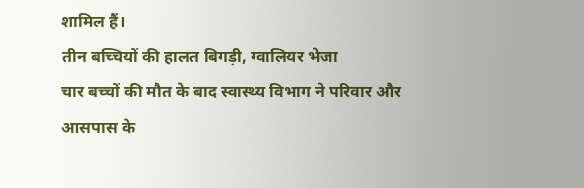शामिल हैं।
तीन बच्चियों की हालत बिगड़ी, ग्वालियर भेजा
चार बच्चों की मौत के बाद स्वास्थ्य विभाग ने परिवार और आसपास के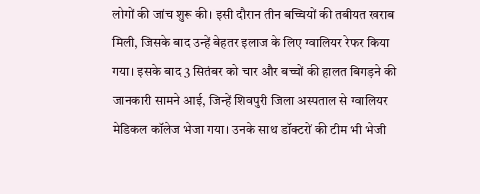लोगों की जांच शुरू की। इसी दौरान तीन बच्चियों की तबीयत खराब मिली, जिसके बाद उन्हें बेहतर इलाज के लिए ग्वालियर रेफर किया गया। इसके बाद 3 सितंबर को चार और बच्चों की हालत बिगड़ने की जानकारी सामने आई, जिन्हें शिवपुरी जिला अस्पताल से ग्वालियर मेडिकल कॉलेज भेजा गया। उनके साथ डॉक्टरों की टीम भी भेजी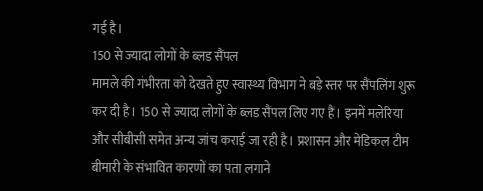गई है।
150 से ज्यादा लोगों के ब्लड सैंपल
मामले की गंभीरता को देखते हुए स्वास्थ्य विभाग ने बड़े स्तर पर सैंपलिंग शुरू कर दी है। 150 से ज्यादा लोगों के ब्लड सैंपल लिए गए हैं। इनमें मलेरिया और सीबीसी समेत अन्य जांच कराई जा रही है। प्रशासन और मेडिकल टीम बीमारी के संभावित कारणों का पता लगाने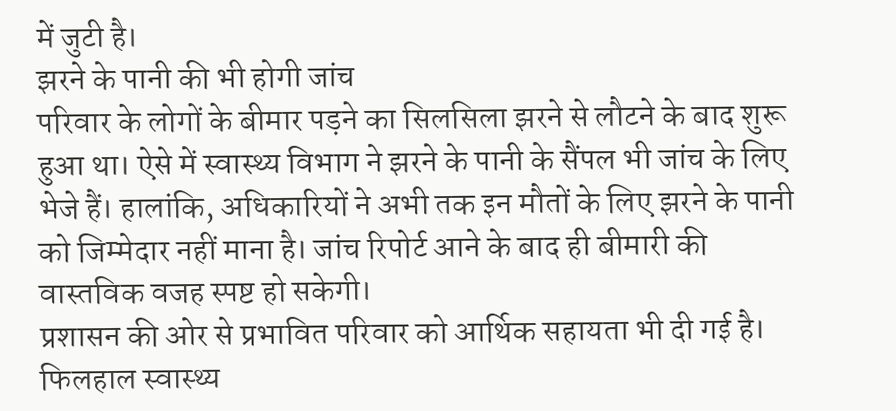में जुटी है।
झरने के पानी की भी होगी जांच
परिवार के लोगों के बीमार पड़ने का सिलसिला झरने से लौटने के बाद शुरू हुआ था। ऐसे में स्वास्थ्य विभाग ने झरने के पानी के सैंपल भी जांच के लिए भेजे हैं। हालांकि, अधिकारियों ने अभी तक इन मौतों के लिए झरने के पानी को जिम्मेदार नहीं माना है। जांच रिपोर्ट आने के बाद ही बीमारी की वास्तविक वजह स्पष्ट हो सकेगी।
प्रशासन की ओर से प्रभावित परिवार को आर्थिक सहायता भी दी गई है। फिलहाल स्वास्थ्य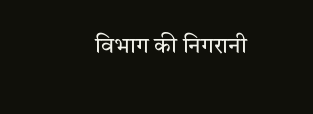विभाग की निगरानी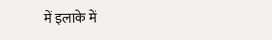में इलाके में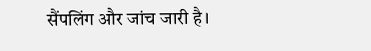सैंपलिंग और जांच जारी है।